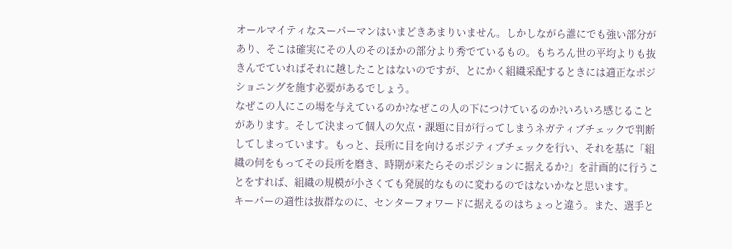オールマイティなスーパーマンはいまどきあまりいません。しかしながら誰にでも強い部分があり、そこは確実にその人のそのほかの部分より秀でているもの。もちろん世の平均よりも抜きんでていればそれに越したことはないのですが、とにかく組織采配するときには適正なポジショニングを施す必要があるでしょう。
なぜこの人にこの場を与えているのか?なぜこの人の下につけているのか?いろいろ感じることがあります。そして決まって個人の欠点・課題に目が行ってしまうネガティブチェックで判断してしまっています。もっと、長所に目を向けるポジティブチェックを行い、それを基に「組織の何をもってその長所を磨き、時期が来たらそのポジションに据えるか?」を計画的に行うことをすれば、組織の規模が小さくても発展的なものに変わるのではないかなと思います。
キーパーの適性は抜群なのに、センターフォワードに据えるのはちょっと違う。また、選手と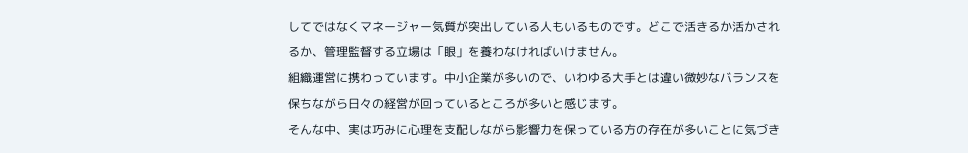してではなくマネージャー気質が突出している人もいるものです。どこで活きるか活かされるか、管理監督する立場は「眼」を養わなければいけません。
組織運営に携わっています。中小企業が多いので、いわゆる大手とは違い微妙なバランスを保ちながら日々の経営が回っているところが多いと感じます。
そんな中、実は巧みに心理を支配しながら影響力を保っている方の存在が多いことに気づき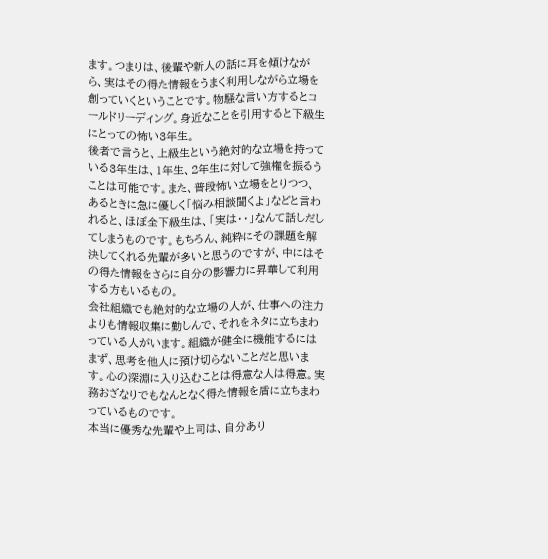ます。つまりは、後輩や新人の話に耳を傾けながら、実はその得た情報をうまく利用しながら立場を創っていくということです。物騒な言い方するとコールドリーディング。身近なことを引用すると下級生にとっての怖い3年生。
後者で言うと、上級生という絶対的な立場を持っている3年生は、1年生、2年生に対して強権を振るうことは可能です。また、普段怖い立場をとりつつ、あるときに急に優しく「悩み相談聞くよ」などと言われると、ほぼ全下級生は、「実は・・」なんて話しだしてしまうものです。もちろん、純粋にその課題を解決してくれる先輩が多いと思うのですが、中にはその得た情報をさらに自分の影響力に昇華して利用する方もいるもの。
会社組織でも絶対的な立場の人が、仕事への注力よりも情報収集に勤しんで、それをネタに立ちまわっている人がいます。組織が健全に機能するにはまず、思考を他人に預け切らないことだと思います。心の深淵に入り込むことは得意な人は得意。実務おざなりでもなんとなく得た情報を盾に立ちまわっているものです。
本当に優秀な先輩や上司は、自分あり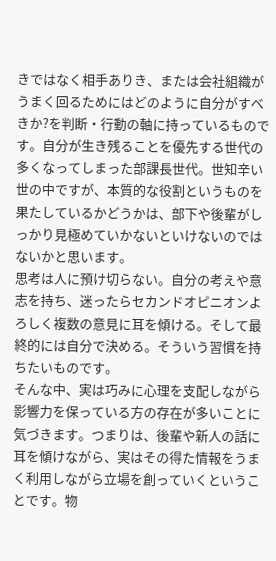きではなく相手ありき、または会社組織がうまく回るためにはどのように自分がすべきか?を判断・行動の軸に持っているものです。自分が生き残ることを優先する世代の多くなってしまった部課長世代。世知辛い世の中ですが、本質的な役割というものを果たしているかどうかは、部下や後輩がしっかり見極めていかないといけないのではないかと思います。
思考は人に預け切らない。自分の考えや意志を持ち、迷ったらセカンドオピニオンよろしく複数の意見に耳を傾ける。そして最終的には自分で決める。そういう習慣を持ちたいものです。
そんな中、実は巧みに心理を支配しながら影響力を保っている方の存在が多いことに気づきます。つまりは、後輩や新人の話に耳を傾けながら、実はその得た情報をうまく利用しながら立場を創っていくということです。物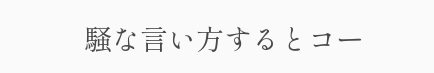騒な言い方するとコー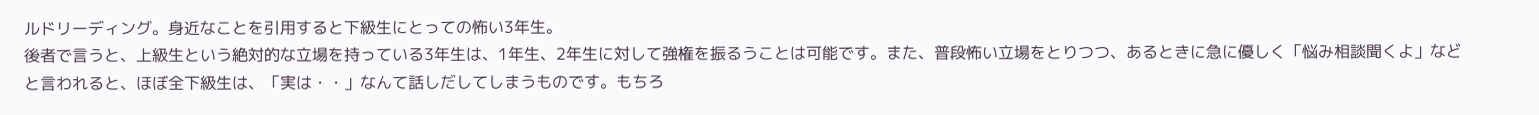ルドリーディング。身近なことを引用すると下級生にとっての怖い3年生。
後者で言うと、上級生という絶対的な立場を持っている3年生は、1年生、2年生に対して強権を振るうことは可能です。また、普段怖い立場をとりつつ、あるときに急に優しく「悩み相談聞くよ」などと言われると、ほぼ全下級生は、「実は・・」なんて話しだしてしまうものです。もちろ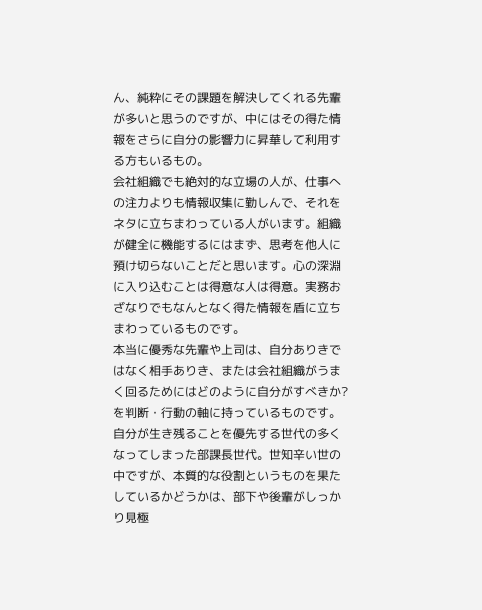ん、純粋にその課題を解決してくれる先輩が多いと思うのですが、中にはその得た情報をさらに自分の影響力に昇華して利用する方もいるもの。
会社組織でも絶対的な立場の人が、仕事への注力よりも情報収集に勤しんで、それをネタに立ちまわっている人がいます。組織が健全に機能するにはまず、思考を他人に預け切らないことだと思います。心の深淵に入り込むことは得意な人は得意。実務おざなりでもなんとなく得た情報を盾に立ちまわっているものです。
本当に優秀な先輩や上司は、自分ありきではなく相手ありき、または会社組織がうまく回るためにはどのように自分がすべきか?を判断・行動の軸に持っているものです。自分が生き残ることを優先する世代の多くなってしまった部課長世代。世知辛い世の中ですが、本質的な役割というものを果たしているかどうかは、部下や後輩がしっかり見極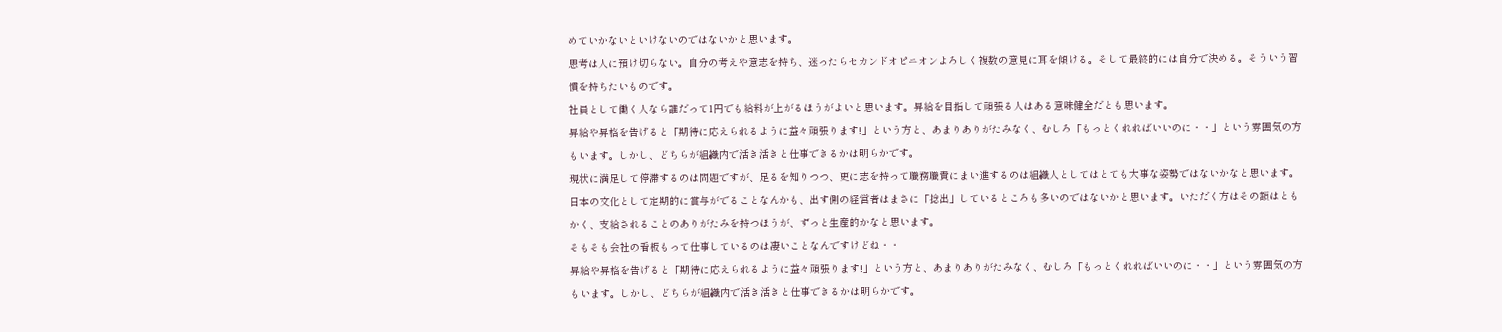めていかないといけないのではないかと思います。
思考は人に預け切らない。自分の考えや意志を持ち、迷ったらセカンドオピニオンよろしく複数の意見に耳を傾ける。そして最終的には自分で決める。そういう習慣を持ちたいものです。
社員として働く人なら誰だって1円でも給料が上がるほうがよいと思います。昇給を目指して頑張る人はある意味健全だとも思います。
昇給や昇格を告げると「期待に応えられるように益々頑張ります!」という方と、あまりありがたみなく、むしろ「もっとくれればいいのに・・」という雰囲気の方もいます。しかし、どちらが組織内で活き活きと仕事できるかは明らかです。
現状に満足して停滞するのは問題ですが、足るを知りつつ、更に志を持って職務職責にまい進するのは組織人としてはとても大事な姿勢ではないかなと思います。日本の文化として定期的に賞与がでることなんかも、出す側の経営者はまさに「捻出」しているところも多いのではないかと思います。いただく方はその額はともかく、支給されることのありがたみを持つほうが、ずっと生産的かなと思います。
そもそも会社の看板もって仕事しているのは凄いことなんですけどね・・
昇給や昇格を告げると「期待に応えられるように益々頑張ります!」という方と、あまりありがたみなく、むしろ「もっとくれればいいのに・・」という雰囲気の方もいます。しかし、どちらが組織内で活き活きと仕事できるかは明らかです。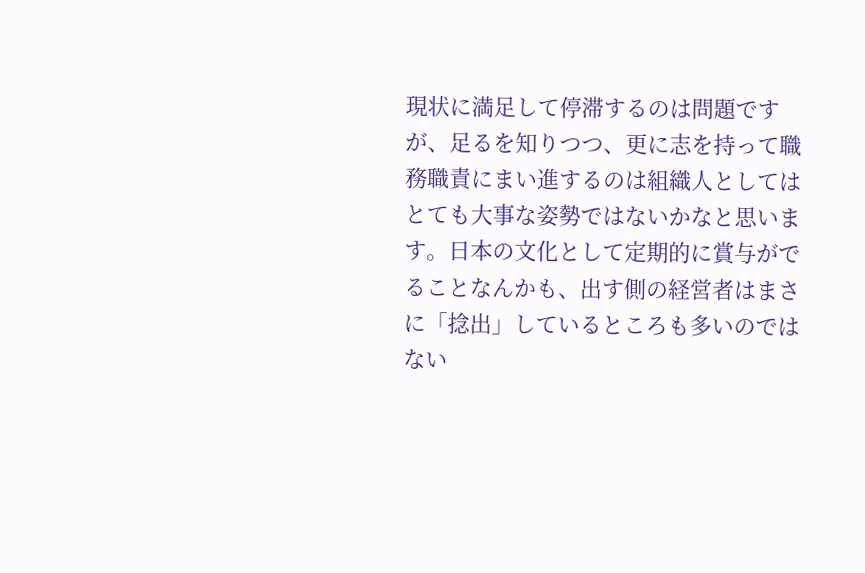現状に満足して停滞するのは問題ですが、足るを知りつつ、更に志を持って職務職責にまい進するのは組織人としてはとても大事な姿勢ではないかなと思います。日本の文化として定期的に賞与がでることなんかも、出す側の経営者はまさに「捻出」しているところも多いのではない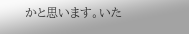かと思います。いた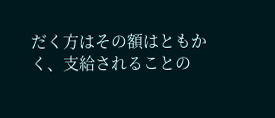だく方はその額はともかく、支給されることの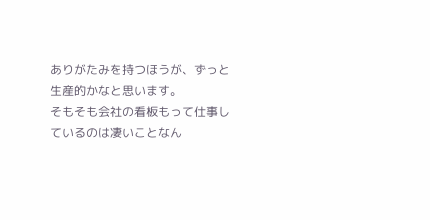ありがたみを持つほうが、ずっと生産的かなと思います。
そもそも会社の看板もって仕事しているのは凄いことなん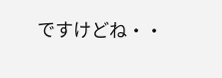ですけどね・・